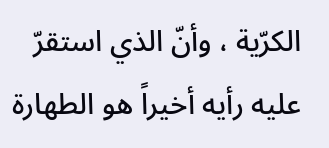الكرّية ، وأنّ الذي استقرّ عليه رأيه أخيراً هو الطهارة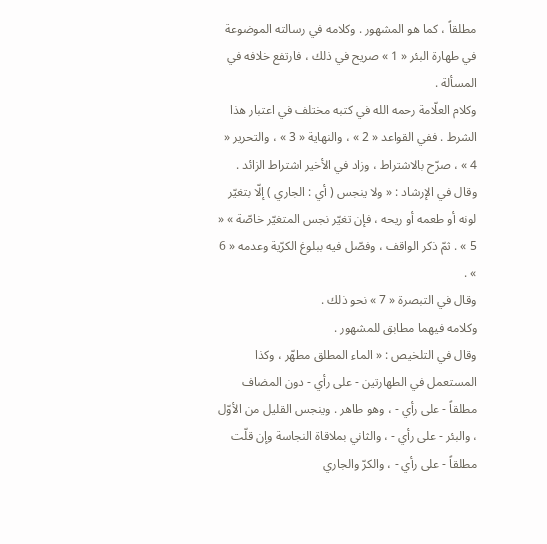مطلقاً ، كما هو المشهور . وكلامه في رسالته الموضوعة في طهارة البئر « 1 » صريح في ذلك ، فارتفع خلافه في المسألة .
وكلام العلّامة رحمه الله في كتبه مختلف في اعتبار هذا الشرط . ففي القواعد « 2 » ، والنهاية « 3 » ، والتحرير « 4 » ، صرّح بالاشتراط ، وزاد في الأخير اشتراط الزائد .
وقال في الإرشاد : « ولا ينجس ( أي : الجاري ) إلّا بتغيّر لونه أو طعمه أو ريحه ، فإن تغيّر نجس المتغيّر خاصّة » « 5 » . ثمّ ذكر الواقف ، وفصّل فيه ببلوغ الكرّية وعدمه « 6 » .
وقال في التبصرة « 7 » نحو ذلك .
وكلامه فيهما مطابق للمشهور .
وقال في التلخيص : « الماء المطلق مطهّر ، وكذا المستعمل في الطهارتين - على رأي - دون المضاف مطلقاً - على رأي - ، وهو طاهر . وينجس القليل من الأوّل ، والبئر - على رأي - ، والثاني بملاقاة النجاسة وإن قلّت مطلقاً - على رأي - ، والكرّ والجاري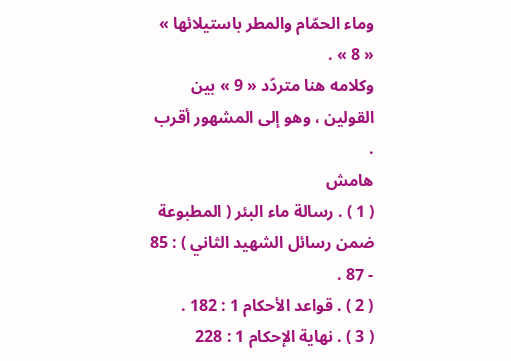وماء الحمّام والمطر باستيلائها » « 8 » .
وكلامه هنا متردّد « 9 » بين القولين ، وهو إلى المشهور أقرب .
هامش
( 1 ) . رسالة ماء البئر ( المطبوعة ضمن رسائل الشهيد الثاني ) : 85 - 87 .
( 2 ) . قواعد الأحكام 1 : 182 .
( 3 ) . نهاية الإحكام 1 : 228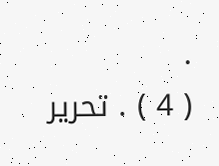.
( 4 ) . تحرير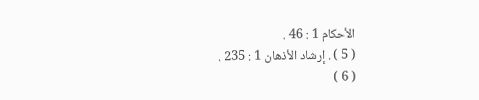الأحكام 1 : 46 .
( 5 ) . إرشاد الأذهان 1 : 235 .
( 6 )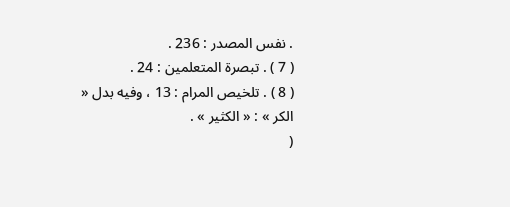. نفس المصدر : 236 .
( 7 ) . تبصرة المتعلمين : 24 .
( 8 ) . تلخيص المرام : 13 ، وفيه بدل « الكر » : « الكثير » .
(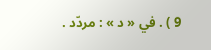9 ) . في « د » : مردّد .